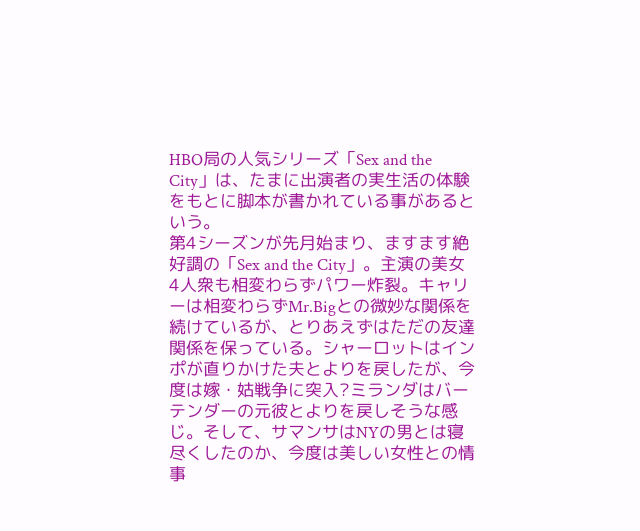HBO局の人気シリーズ「Sex and the City」は、たまに出演者の実生活の体験をもとに脚本が書かれている事があるという。
第4シーズンが先月始まり、ますます絶好調の「Sex and the City」。主演の美女4人衆も相変わらずパワー炸裂。キャリーは相変わらずMr.Bigとの微妙な関係を続けているが、とりあえずはただの友達関係を保っている。シャーロットはインポが直りかけた夫とよりを戻したが、今度は嫁・姑戦争に突入?ミランダはバーテンダーの元彼とよりを戻しそうな感じ。そして、サマンサはNYの男とは寝尽くしたのか、今度は美しい女性との情事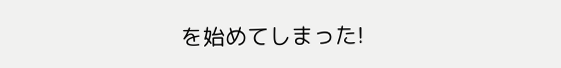を始めてしまった!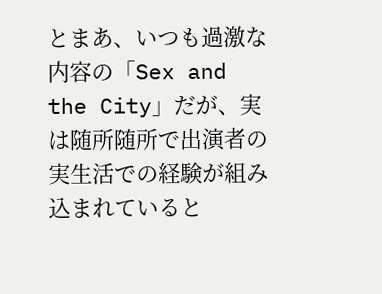とまあ、いつも過激な内容の「Sex and the City」だが、実は随所随所で出演者の実生活での経験が組み込まれていると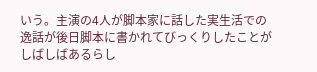いう。主演の4人が脚本家に話した実生活での逸話が後日脚本に書かれてびっくりしたことがしばしばあるらし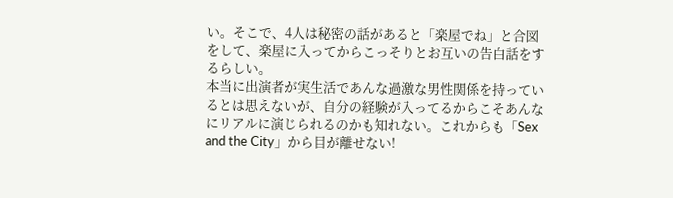い。そこで、4人は秘密の話があると「楽屋でね」と合図をして、楽屋に入ってからこっそりとお互いの告白話をするらしい。
本当に出演者が実生活であんな過激な男性関係を持っているとは思えないが、自分の経験が入ってるからこそあんなにリアルに演じられるのかも知れない。これからも「Sex and the City」から目が離せない!